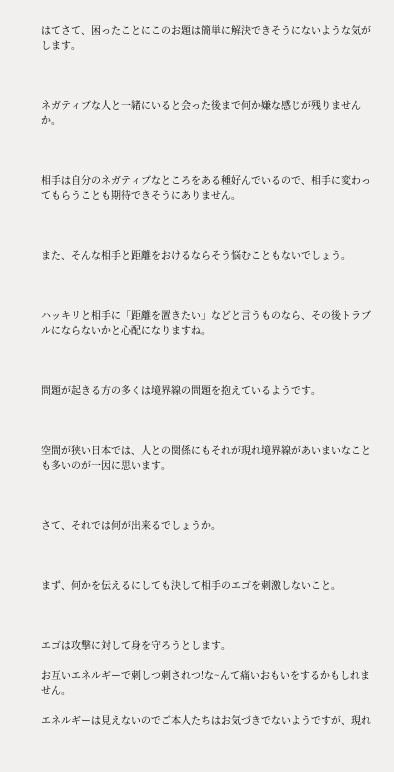はてさて、困ったことにこのお題は簡単に解決できそうにないような気がします。



ネガティブな人と一緒にいると会った後まで何か嫌な感じが残りませんか。



相手は自分のネガティブなところをある種好んでいるので、相手に変わってもらうことも期待できそうにありません。



また、そんな相手と距離をおけるならそう悩むこともないでしょう。



ハッキリと相手に「距離を置きたい」などと言うものなら、その後トラブルにならないかと心配になりますね。



問題が起きる方の多くは境界線の問題を抱えているようです。



空間が狭い日本では、人との関係にもそれが現れ境界線があいまいなことも多いのが一因に思います。



さて、それでは何が出来るでしょうか。



まず、何かを伝えるにしても決して相手のエゴを刺激しないこと。



エゴは攻撃に対して身を守ろうとします。

お互いエネルギーで刺しつ刺されつ!な~んて痛いおもいをするかもしれません。

エネルギーは見えないのでご本人たちはお気づきでないようですが、現れ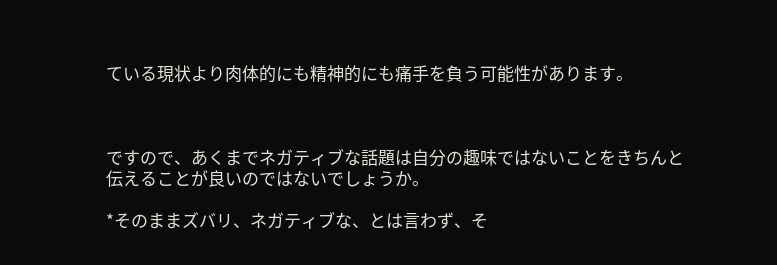ている現状より肉体的にも精神的にも痛手を負う可能性があります。



ですので、あくまでネガティブな話題は自分の趣味ではないことをきちんと伝えることが良いのではないでしょうか。

*そのままズバリ、ネガティブな、とは言わず、そ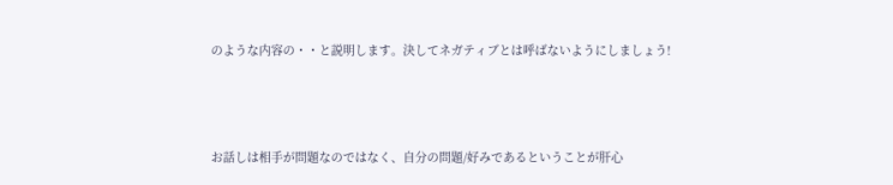のような内容の・・と説明します。決してネガティブとは呼ばないようにしましょう!



お話しは相手が問題なのではなく、自分の問題/好みであるということが肝心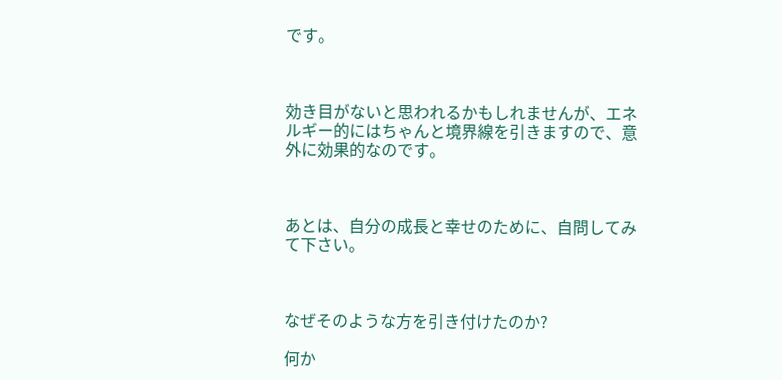です。



効き目がないと思われるかもしれませんが、エネルギー的にはちゃんと境界線を引きますので、意外に効果的なのです。



あとは、自分の成長と幸せのために、自問してみて下さい。



なぜそのような方を引き付けたのか?

何か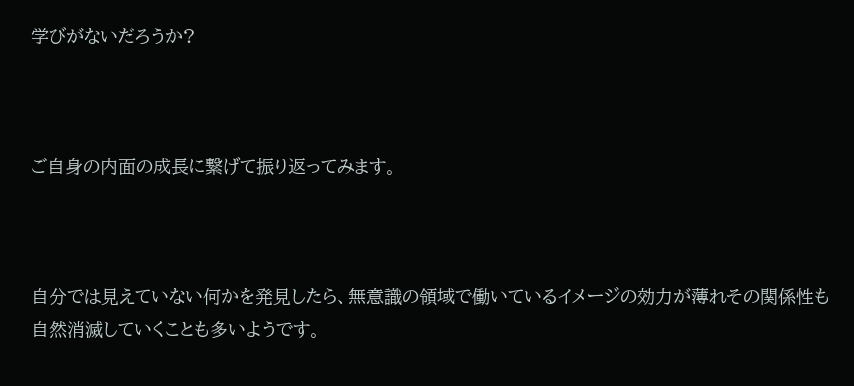学びがないだろうか?



ご自身の内面の成長に繋げて振り返ってみます。



自分では見えていない何かを発見したら、無意識の領域で働いているイメージの効力が薄れその関係性も自然消滅していくことも多いようです。